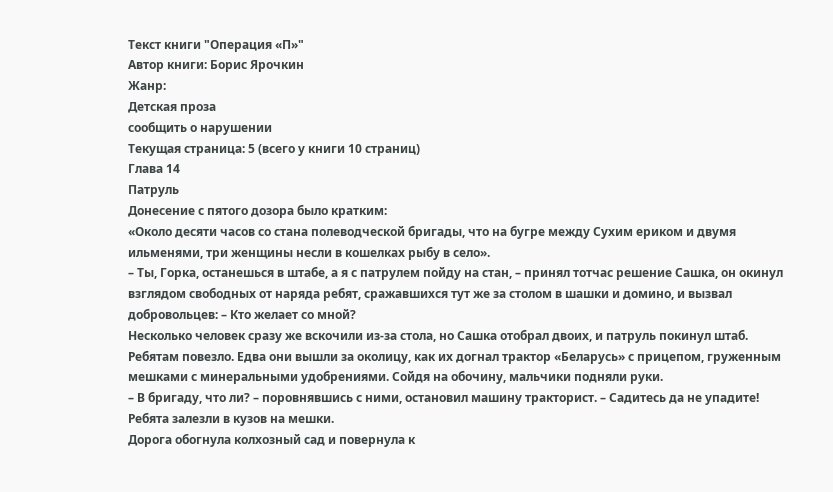Текст книги "Операция «П»"
Автор книги: Борис Ярочкин
Жанр:
Детская проза
сообщить о нарушении
Текущая страница: 5 (всего у книги 10 страниц)
Глава 14
Патруль
Донесение с пятого дозора было кратким:
«Около десяти часов со стана полеводческой бригады, что на бугре между Сухим ериком и двумя ильменями, три женщины несли в кошелках рыбу в село».
– Ты, Горка, останешься в штабе, а я с патрулем пойду на стан, – принял тотчас решение Сашка, он окинул взглядом свободных от наряда ребят, сражавшихся тут же за столом в шашки и домино, и вызвал добровольцев: – Кто желает со мной?
Несколько человек сразу же вскочили из-за стола, но Сашка отобрал двоих, и патруль покинул штаб.
Ребятам повезло. Едва они вышли за околицу, как их догнал трактор «Беларусь» с прицепом, груженным мешками с минеральными удобрениями. Сойдя на обочину, мальчики подняли руки.
– В бригаду, что ли? – поровнявшись с ними, остановил машину тракторист. – Садитесь да не упадите!
Ребята залезли в кузов на мешки.
Дорога обогнула колхозный сад и повернула к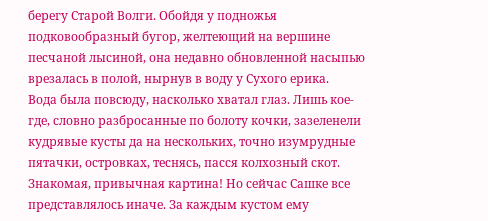берегу Старой Волги. Обойдя у подножья подковообразный бугор, желтеющий на вершине песчаной лысиной, она недавно обновленной насыпью врезалась в полой, нырнув в воду у Сухого ерика.
Вода была повсюду, насколько хватал глаз. Лишь кое-где, словно разбросанные по болоту кочки, зазеленели кудрявые кусты да на нескольких, точно изумрудные пятачки, островках, теснясь, пасся колхозный скот.
Знакомая, привычная картина! Но сейчас Сашке все представлялось иначе. За каждым кустом ему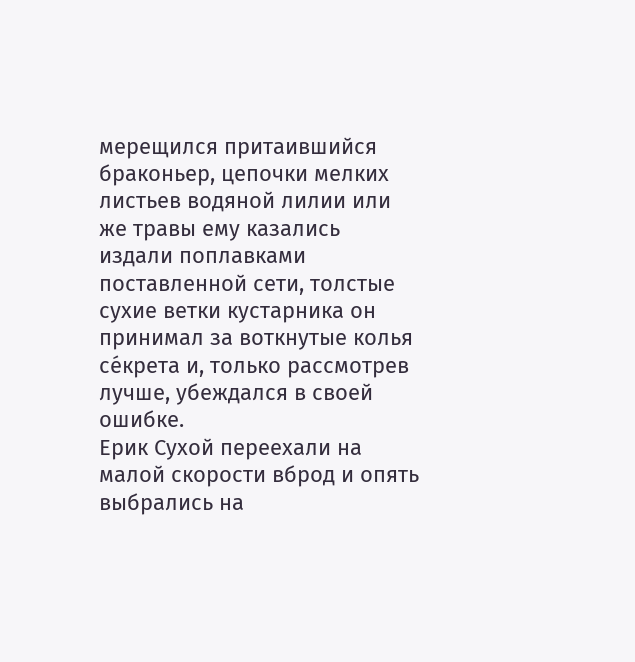мерещился притаившийся браконьер, цепочки мелких листьев водяной лилии или же травы ему казались издали поплавками поставленной сети, толстые сухие ветки кустарника он принимал за воткнутые колья се́крета и, только рассмотрев лучше, убеждался в своей ошибке.
Ерик Сухой переехали на малой скорости вброд и опять выбрались на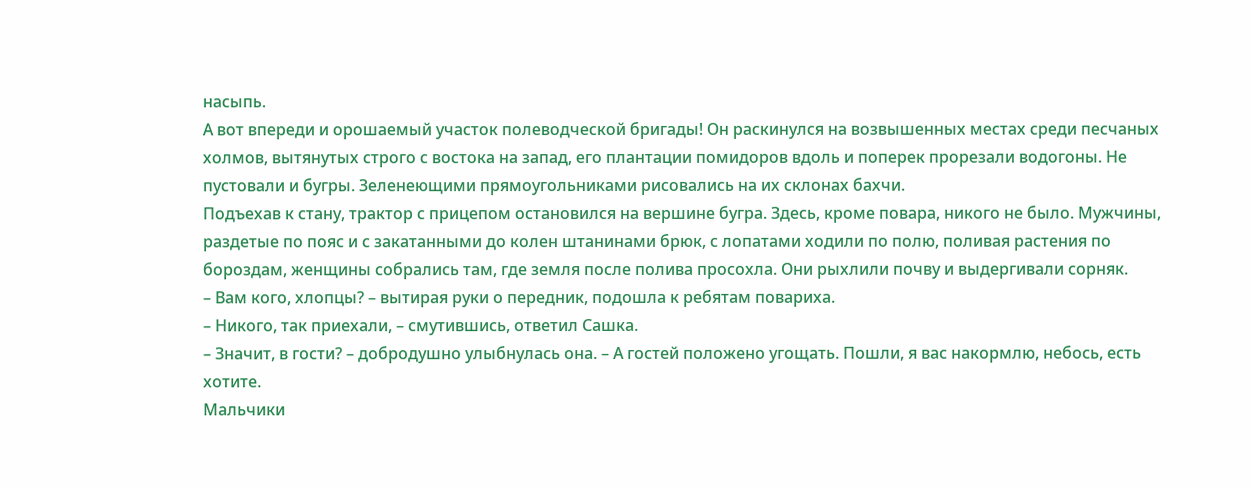насыпь.
А вот впереди и орошаемый участок полеводческой бригады! Он раскинулся на возвышенных местах среди песчаных холмов, вытянутых строго с востока на запад, его плантации помидоров вдоль и поперек прорезали водогоны. Не пустовали и бугры. Зеленеющими прямоугольниками рисовались на их склонах бахчи.
Подъехав к стану, трактор с прицепом остановился на вершине бугра. Здесь, кроме повара, никого не было. Мужчины, раздетые по пояс и с закатанными до колен штанинами брюк, с лопатами ходили по полю, поливая растения по бороздам, женщины собрались там, где земля после полива просохла. Они рыхлили почву и выдергивали сорняк.
– Вам кого, хлопцы? – вытирая руки о передник, подошла к ребятам повариха.
– Никого, так приехали, – смутившись, ответил Сашка.
– Значит, в гости? – добродушно улыбнулась она. – А гостей положено угощать. Пошли, я вас накормлю, небось, есть хотите.
Мальчики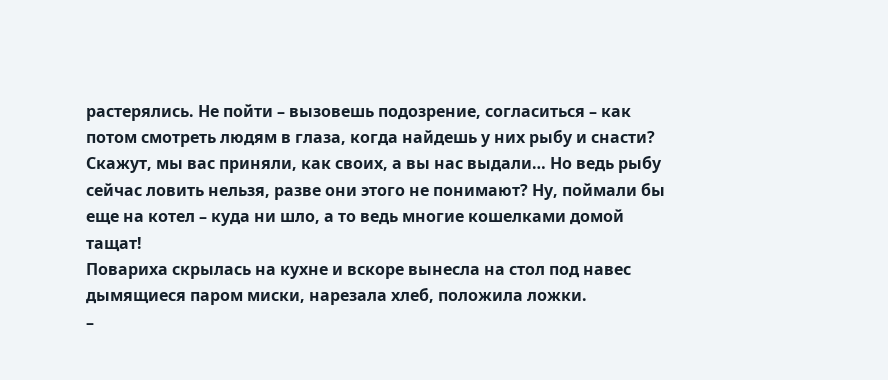растерялись. Не пойти – вызовешь подозрение, согласиться – как потом смотреть людям в глаза, когда найдешь у них рыбу и снасти? Скажут, мы вас приняли, как своих, а вы нас выдали… Но ведь рыбу сейчас ловить нельзя, разве они этого не понимают? Ну, поймали бы еще на котел – куда ни шло, а то ведь многие кошелками домой тащат!
Повариха скрылась на кухне и вскоре вынесла на стол под навес дымящиеся паром миски, нарезала хлеб, положила ложки.
–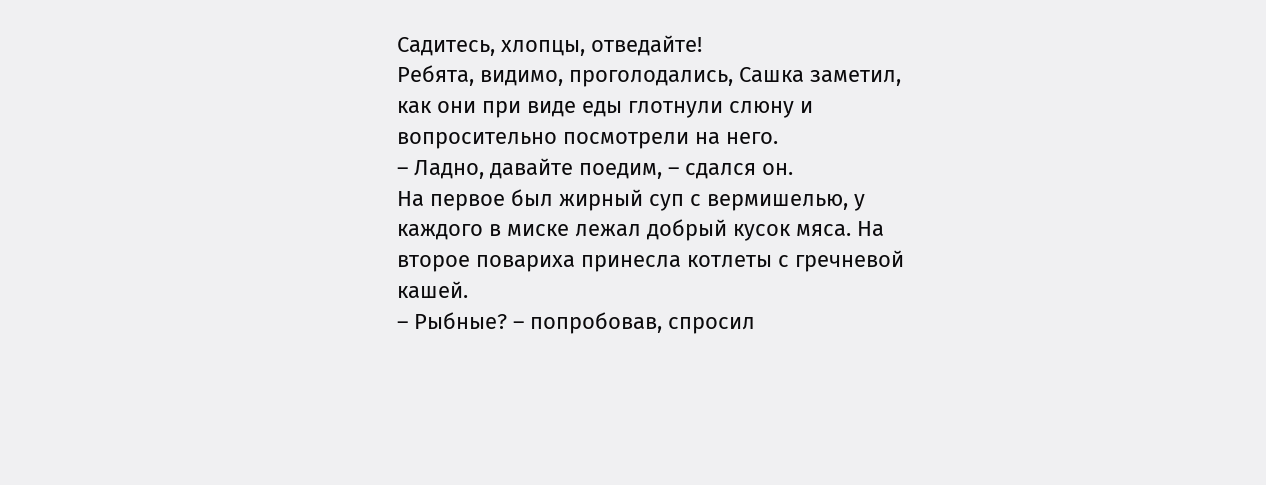Садитесь, хлопцы, отведайте!
Ребята, видимо, проголодались, Сашка заметил, как они при виде еды глотнули слюну и вопросительно посмотрели на него.
– Ладно, давайте поедим, – сдался он.
На первое был жирный суп с вермишелью, у каждого в миске лежал добрый кусок мяса. На второе повариха принесла котлеты с гречневой кашей.
– Рыбные? – попробовав, спросил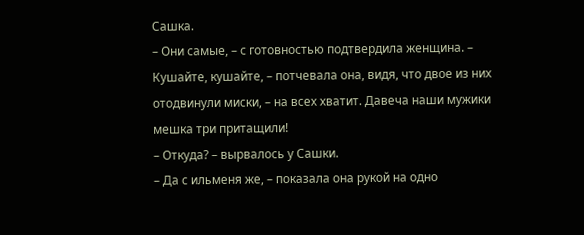Сашка.
– Они самые, – с готовностью подтвердила женщина. – Кушайте, кушайте, – потчевала она, видя, что двое из них отодвинули миски, – на всех хватит. Давеча наши мужики мешка три притащили!
– Откуда? – вырвалось у Сашки.
– Да с ильменя же, – показала она рукой на одно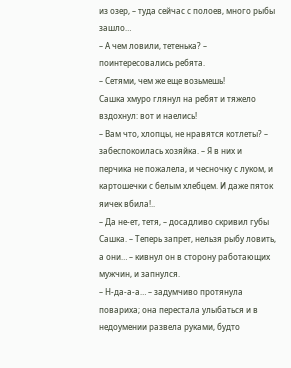из озер, – туда сейчас с полоев, много рыбы зашло…
– А чем ловили, тетенька? – поинтересовались ребята.
– Сетями, чем же еще возьмешь!
Сашка хмуро глянул на ребят и тяжело вздохнул: вот и наелись!
– Вам что, хлопцы, не нравятся котлеты? – забеспокоилась хозяйка. – Я в них и перчика не пожалела, и чесночку с луком, и картошечки с белым хлебцем. И даже пяток яичек вбила!..
– Да не-ет, тетя, – досадливо скривил губы Сашка. – Теперь запрет, нельзя рыбу ловить, а они… – кивнул он в сторону работающих мужчин, и запнулся.
– Н-да-а-а… – задумчиво протянула повариха; она перестала улыбаться и в недоумении развела руками, будто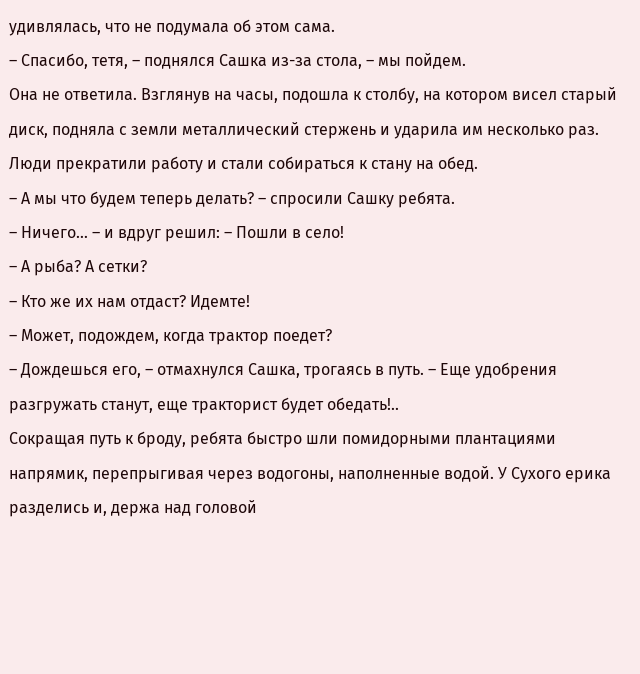удивлялась, что не подумала об этом сама.
– Спасибо, тетя, – поднялся Сашка из-за стола, – мы пойдем.
Она не ответила. Взглянув на часы, подошла к столбу, на котором висел старый диск, подняла с земли металлический стержень и ударила им несколько раз. Люди прекратили работу и стали собираться к стану на обед.
– А мы что будем теперь делать? – спросили Сашку ребята.
– Ничего… – и вдруг решил: – Пошли в село!
– А рыба? А сетки?
– Кто же их нам отдаст? Идемте!
– Может, подождем, когда трактор поедет?
– Дождешься его, – отмахнулся Сашка, трогаясь в путь. – Еще удобрения разгружать станут, еще тракторист будет обедать!..
Сокращая путь к броду, ребята быстро шли помидорными плантациями напрямик, перепрыгивая через водогоны, наполненные водой. У Сухого ерика разделись и, держа над головой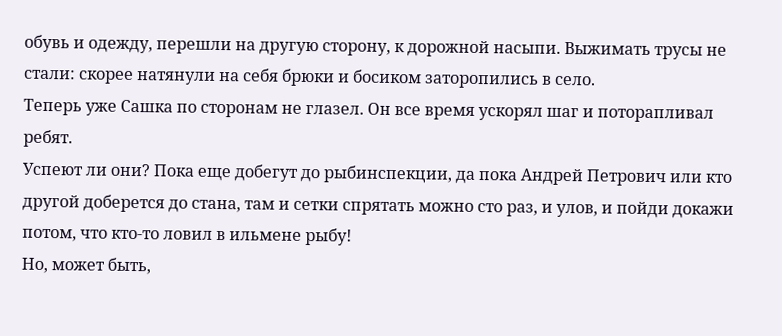обувь и одежду, перешли на другую сторону, к дорожной насыпи. Выжимать трусы не стали: скорее натянули на себя брюки и босиком заторопились в село.
Теперь уже Сашка по сторонам не глазел. Он все время ускорял шаг и поторапливал ребят.
Успеют ли они? Пока еще добегут до рыбинспекции, да пока Андрей Петрович или кто другой доберется до стана, там и сетки спрятать можно сто раз, и улов, и пойди докажи потом, что кто-то ловил в ильмене рыбу!
Но, может быть,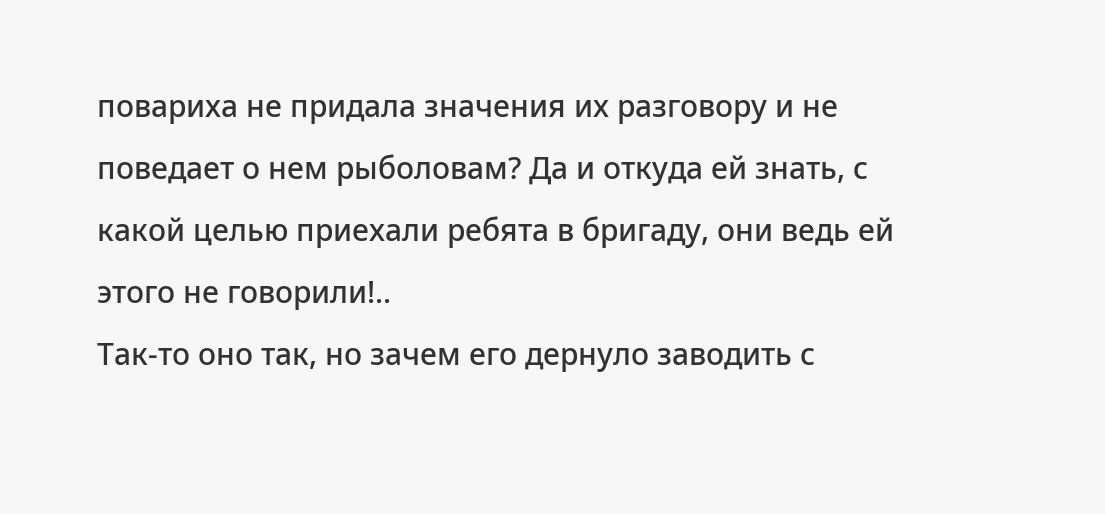повариха не придала значения их разговору и не поведает о нем рыболовам? Да и откуда ей знать, с какой целью приехали ребята в бригаду, они ведь ей этого не говорили!..
Так-то оно так, но зачем его дернуло заводить с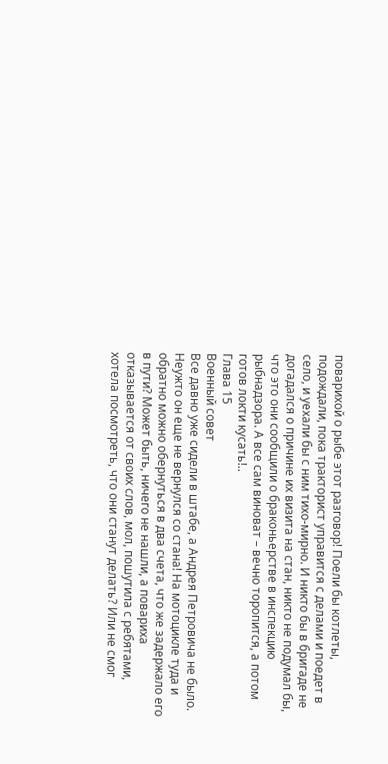поварихой о рыбе этот разговор! Поели бы котлеты, подождали, пока тракторист управится с делами и поедет в село, и уехали бы с ним тихо-мирно. И никто бы в бригаде не догадался о причине их визита на стан, никто не подумал бы, что это они сообщили о браконьерстве в инспекцию рыбнадзора. А все сам виноват – вечно торопится, а потом готов локти кусать!..
Глава 15
Военный совет
Все давно уже сидели в штабе, а Андрея Петровича не было.
Неужто он еще не вернулся со стана! На мотоцикле туда и обратно можно обернуться в два счета, что же задержало его в пути? Может быть, ничего не нашли, а повариха отказывается от своих слов, мол, пошутила с ребятами, хотела посмотреть, что они станут делать? Или не смог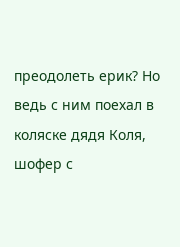преодолеть ерик? Но ведь с ним поехал в коляске дядя Коля, шофер с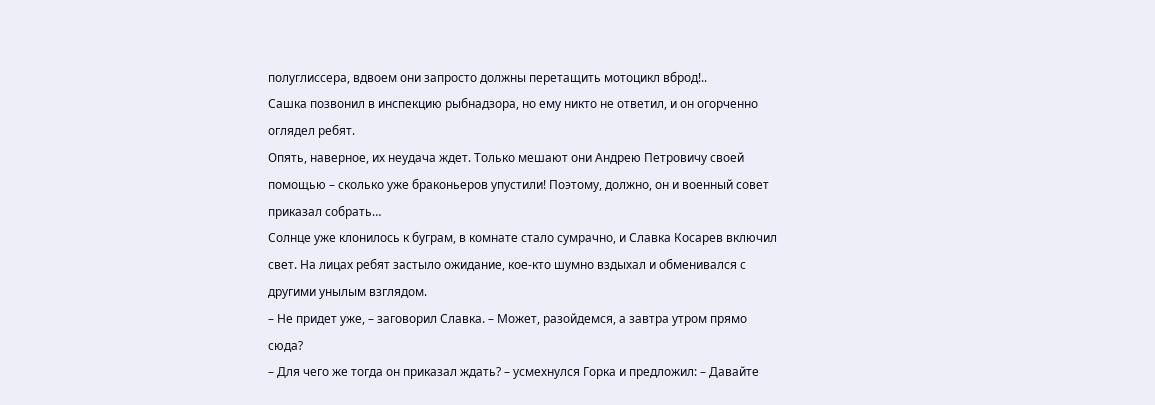полуглиссера, вдвоем они запросто должны перетащить мотоцикл вброд!..
Сашка позвонил в инспекцию рыбнадзора, но ему никто не ответил, и он огорченно оглядел ребят.
Опять, наверное, их неудача ждет. Только мешают они Андрею Петровичу своей помощью – сколько уже браконьеров упустили! Поэтому, должно, он и военный совет приказал собрать…
Солнце уже клонилось к буграм, в комнате стало сумрачно, и Славка Косарев включил свет. На лицах ребят застыло ожидание, кое-кто шумно вздыхал и обменивался с другими унылым взглядом.
– Не придет уже, – заговорил Славка. – Может, разойдемся, а завтра утром прямо сюда?
– Для чего же тогда он приказал ждать? – усмехнулся Горка и предложил: – Давайте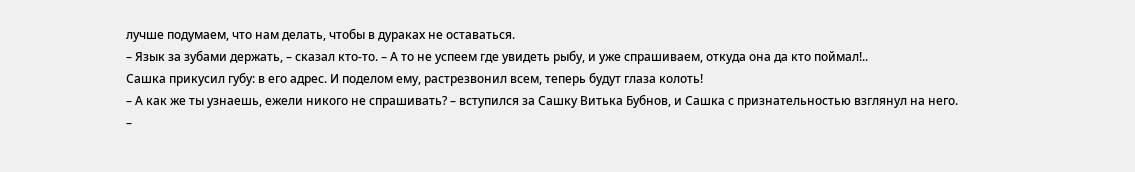лучше подумаем, что нам делать, чтобы в дураках не оставаться.
– Язык за зубами держать, – сказал кто-то. – А то не успеем где увидеть рыбу, и уже спрашиваем, откуда она да кто поймал!..
Сашка прикусил губу: в его адрес. И поделом ему, растрезвонил всем, теперь будут глаза колоть!
– А как же ты узнаешь, ежели никого не спрашивать? – вступился за Сашку Витька Бубнов, и Сашка с признательностью взглянул на него.
–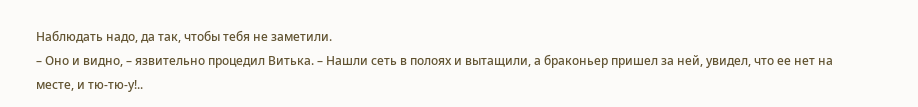Наблюдать надо, да так, чтобы тебя не заметили.
– Оно и видно, – язвительно процедил Витька. – Нашли сеть в полоях и вытащили, а браконьер пришел за ней, увидел, что ее нет на месте, и тю-тю-у!..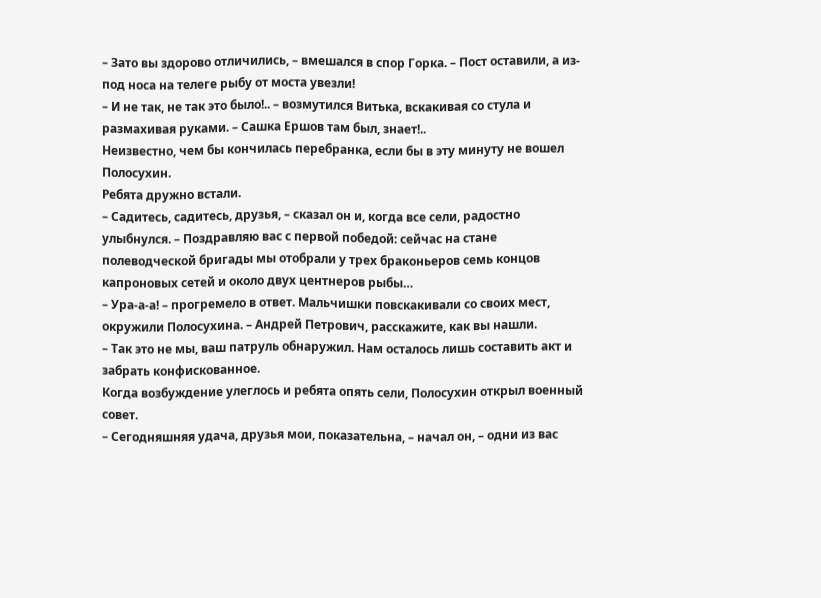– Зато вы здорово отличились, – вмешался в спор Горка. – Пост оставили, а из-под носа на телеге рыбу от моста увезли!
– И не так, не так это было!.. – возмутился Витька, вскакивая со стула и размахивая руками. – Сашка Ершов там был, знает!..
Неизвестно, чем бы кончилась перебранка, если бы в эту минуту не вошел Полосухин.
Ребята дружно встали.
– Садитесь, садитесь, друзья, – сказал он и, когда все сели, радостно улыбнулся. – Поздравляю вас с первой победой: сейчас на стане полеводческой бригады мы отобрали у трех браконьеров семь концов капроновых сетей и около двух центнеров рыбы…
– Ура-а-а! – прогремело в ответ. Мальчишки повскакивали со своих мест, окружили Полосухина. – Андрей Петрович, расскажите, как вы нашли.
– Так это не мы, ваш патруль обнаружил. Нам осталось лишь составить акт и забрать конфискованное.
Когда возбуждение улеглось и ребята опять сели, Полосухин открыл военный совет.
– Сегодняшняя удача, друзья мои, показательна, – начал он, – одни из вас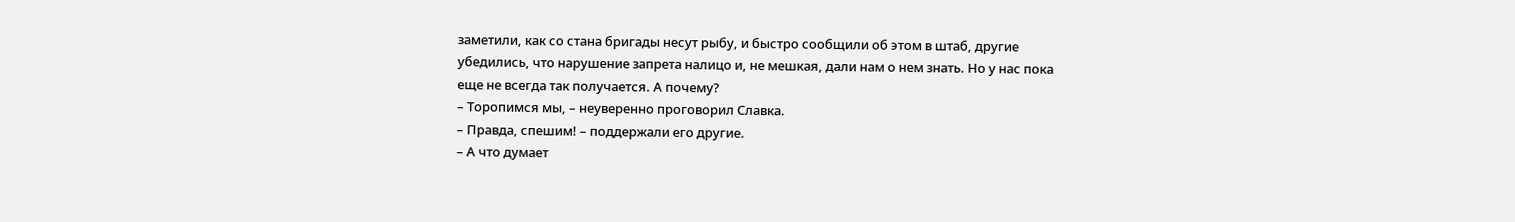заметили, как со стана бригады несут рыбу, и быстро сообщили об этом в штаб, другие убедились, что нарушение запрета налицо и, не мешкая, дали нам о нем знать. Но у нас пока еще не всегда так получается. А почему?
– Торопимся мы, – неуверенно проговорил Славка.
– Правда, спешим! – поддержали его другие.
– А что думает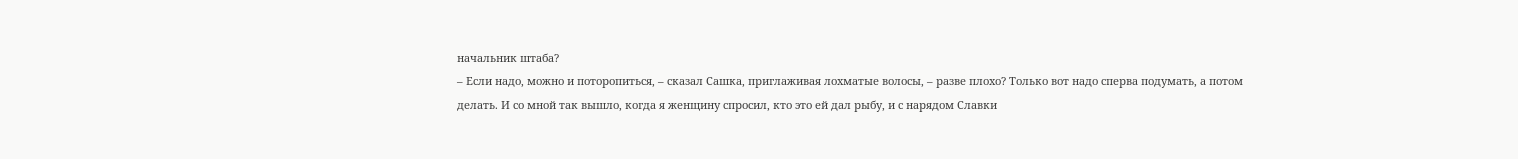начальник штаба?
– Если надо, можно и поторопиться, – сказал Сашка, приглаживая лохматые волосы, – разве плохо? Только вот надо сперва подумать, а потом делать. И со мной так вышло, когда я женщину спросил, кто это ей дал рыбу, и с нарядом Славки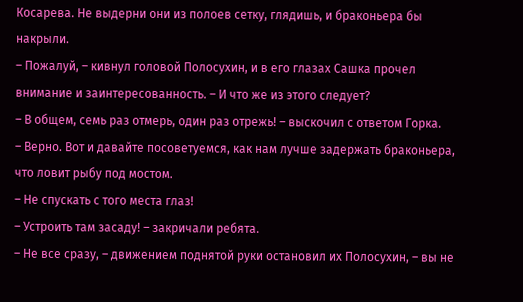Косарева. Не выдерни они из полоев сетку, глядишь, и браконьера бы накрыли.
– Пожалуй, – кивнул головой Полосухин, и в его глазах Сашка прочел внимание и заинтересованность. – И что же из этого следует?
– В общем, семь раз отмерь, один раз отрежь! – выскочил с ответом Горка.
– Верно. Вот и давайте посоветуемся, как нам лучше задержать браконьера, что ловит рыбу под мостом.
– Не спускать с того места глаз!
– Устроить там засаду! – закричали ребята.
– Не все сразу, – движением поднятой руки остановил их Полосухин, – вы не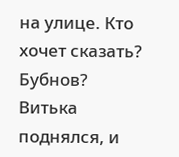на улице. Кто хочет сказать? Бубнов?
Витька поднялся, и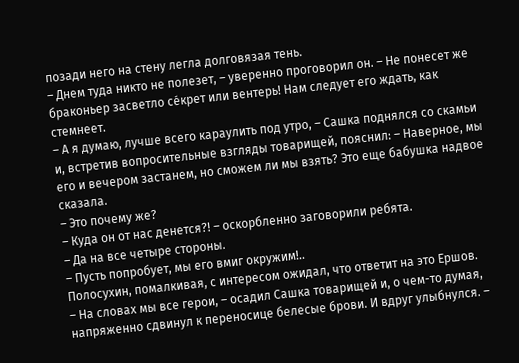позади него на стену легла долговязая тень.
– Днем туда никто не полезет, – уверенно проговорил он. – Не понесет же браконьер засветло се́крет или вентерь! Нам следует его ждать, как стемнеет.
– А я думаю, лучше всего караулить под утро, – Сашка поднялся со скамьи и, встретив вопросительные взгляды товарищей, пояснил: – Наверное, мы его и вечером застанем, но сможем ли мы взять? Это еще бабушка надвое сказала.
– Это почему же?
– Куда он от нас денется?! – оскорбленно заговорили ребята.
– Да на все четыре стороны.
– Пусть попробует, мы его вмиг окружим!..
Полосухин, помалкивая, с интересом ожидал, что ответит на это Ершов.
– На словах мы все герои, – осадил Сашка товарищей и, о чем-то думая, напряженно сдвинул к переносице белесые брови. И вдруг улыбнулся. –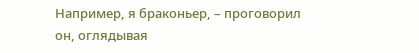Например, я браконьер, – проговорил он, оглядывая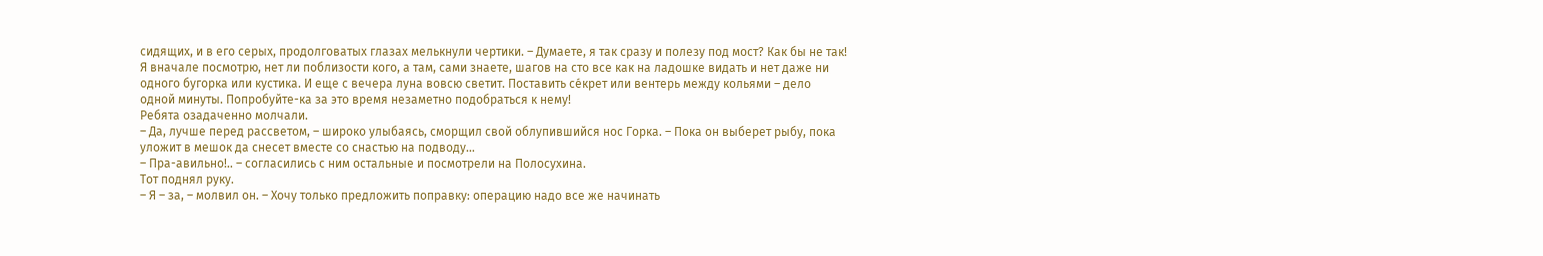сидящих, и в его серых, продолговатых глазах мелькнули чертики. – Думаете, я так сразу и полезу под мост? Как бы не так! Я вначале посмотрю, нет ли поблизости кого, а там, сами знаете, шагов на сто все как на ладошке видать и нет даже ни одного бугорка или кустика. И еще с вечера луна вовсю светит. Поставить се́крет или вентерь между кольями – дело одной минуты. Попробуйте-ка за это время незаметно подобраться к нему!
Ребята озадаченно молчали.
– Да, лучше перед рассветом, – широко улыбаясь, сморщил свой облупившийся нос Горка. – Пока он выберет рыбу, пока уложит в мешок да снесет вместе со снастью на подводу…
– Пра-авильно!.. – согласились с ним остальные и посмотрели на Полосухина.
Тот поднял руку.
– Я – за, – молвил он. – Хочу только предложить поправку: операцию надо все же начинать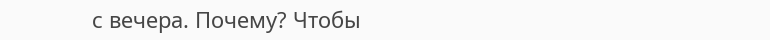с вечера. Почему? Чтобы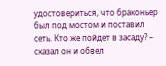удостовериться, что браконьер был под мостом и поставил сеть. Кто же пойдет в засаду? – сказал он и обвел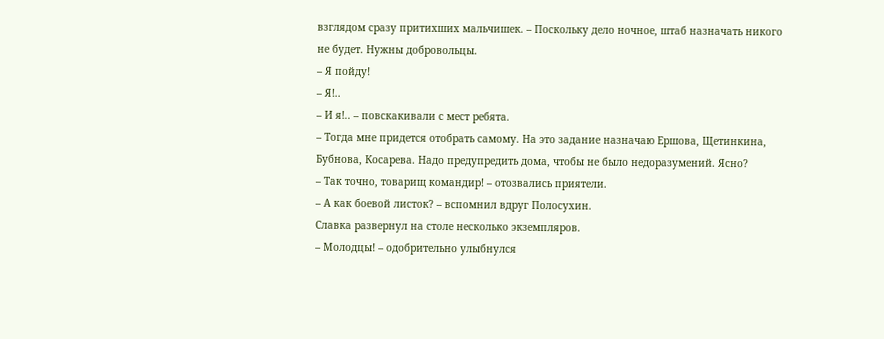взглядом сразу притихших мальчишек. – Поскольку дело ночное, штаб назначать никого не будет. Нужны добровольцы.
– Я пойду!
– Я!..
– И я!.. – повскакивали с мест ребята.
– Тогда мне придется отобрать самому. На это задание назначаю Ершова, Щетинкина, Бубнова, Косарева. Надо предупредить дома, чтобы не было недоразумений. Ясно?
– Так точно, товарищ командир! – отозвались приятели.
– А как боевой листок? – вспомнил вдруг Полосухин.
Славка развернул на столе несколько экземпляров.
– Молодцы! – одобрительно улыбнулся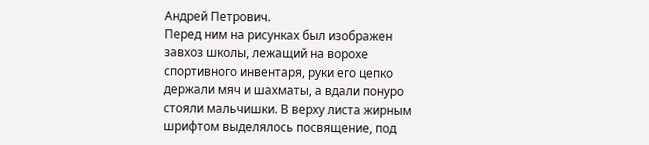Андрей Петрович.
Перед ним на рисунках был изображен завхоз школы, лежащий на ворохе спортивного инвентаря, руки его цепко держали мяч и шахматы, а вдали понуро стояли мальчишки. В верху листа жирным шрифтом выделялось посвящение, под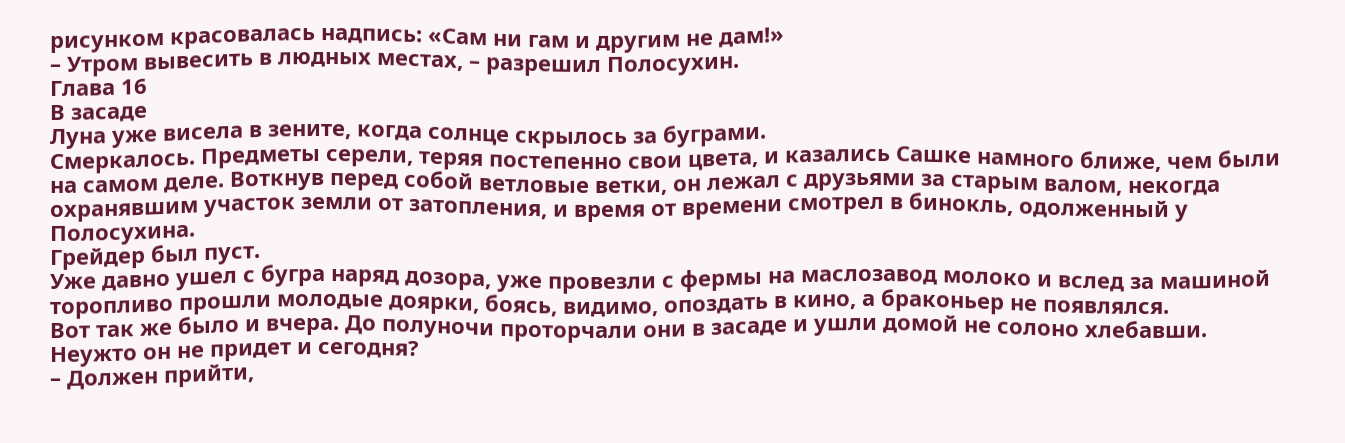рисунком красовалась надпись: «Сам ни гам и другим не дам!»
– Утром вывесить в людных местах, – разрешил Полосухин.
Глава 16
В засаде
Луна уже висела в зените, когда солнце скрылось за буграми.
Смеркалось. Предметы серели, теряя постепенно свои цвета, и казались Сашке намного ближе, чем были на самом деле. Воткнув перед собой ветловые ветки, он лежал с друзьями за старым валом, некогда охранявшим участок земли от затопления, и время от времени смотрел в бинокль, одолженный у Полосухина.
Грейдер был пуст.
Уже давно ушел с бугра наряд дозора, уже провезли с фермы на маслозавод молоко и вслед за машиной торопливо прошли молодые доярки, боясь, видимо, опоздать в кино, а браконьер не появлялся.
Вот так же было и вчера. До полуночи проторчали они в засаде и ушли домой не солоно хлебавши. Неужто он не придет и сегодня?
– Должен прийти,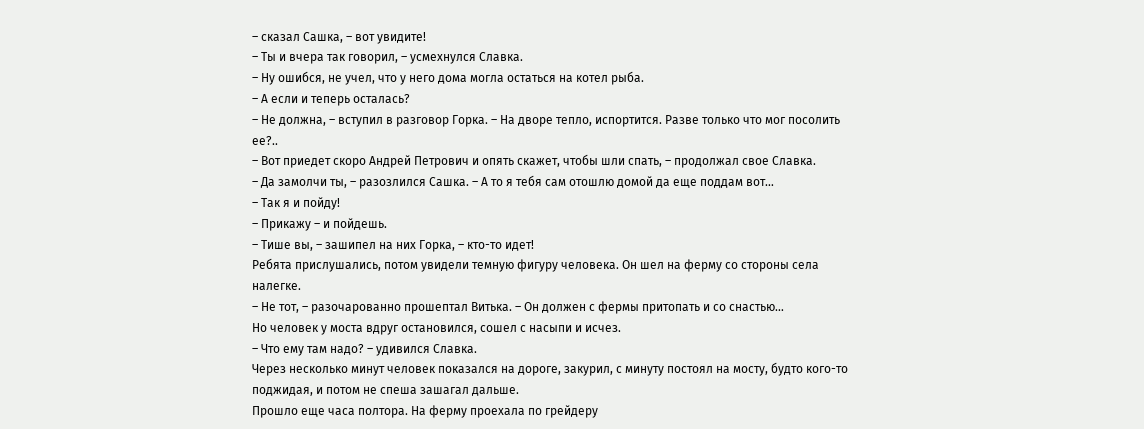– сказал Сашка, – вот увидите!
– Ты и вчера так говорил, – усмехнулся Славка.
– Ну ошибся, не учел, что у него дома могла остаться на котел рыба.
– А если и теперь осталась?
– Не должна, – вступил в разговор Горка. – На дворе тепло, испортится. Разве только что мог посолить ее?..
– Вот приедет скоро Андрей Петрович и опять скажет, чтобы шли спать, – продолжал свое Славка.
– Да замолчи ты, – разозлился Сашка. – А то я тебя сам отошлю домой да еще поддам вот…
– Так я и пойду!
– Прикажу – и пойдешь.
– Тише вы, – зашипел на них Горка, – кто-то идет!
Ребята прислушались, потом увидели темную фигуру человека. Он шел на ферму со стороны села налегке.
– Не тот, – разочарованно прошептал Витька. – Он должен с фермы притопать и со снастью…
Но человек у моста вдруг остановился, сошел с насыпи и исчез.
– Что ему там надо? – удивился Славка.
Через несколько минут человек показался на дороге, закурил, с минуту постоял на мосту, будто кого-то поджидая, и потом не спеша зашагал дальше.
Прошло еще часа полтора. На ферму проехала по грейдеру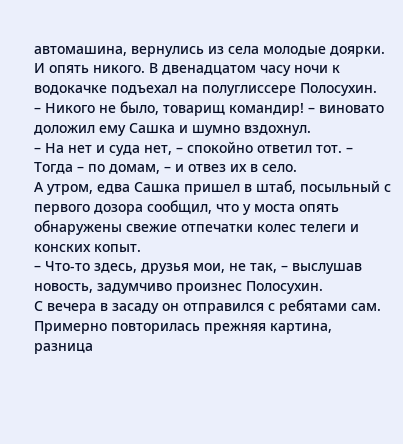автомашина, вернулись из села молодые доярки. И опять никого. В двенадцатом часу ночи к водокачке подъехал на полуглиссере Полосухин.
– Никого не было, товарищ командир! – виновато доложил ему Сашка и шумно вздохнул.
– На нет и суда нет, – спокойно ответил тот. – Тогда – по домам, – и отвез их в село.
А утром, едва Сашка пришел в штаб, посыльный с первого дозора сообщил, что у моста опять обнаружены свежие отпечатки колес телеги и конских копыт.
– Что-то здесь, друзья мои, не так, – выслушав новость, задумчиво произнес Полосухин.
С вечера в засаду он отправился с ребятами сам.
Примерно повторилась прежняя картина, разница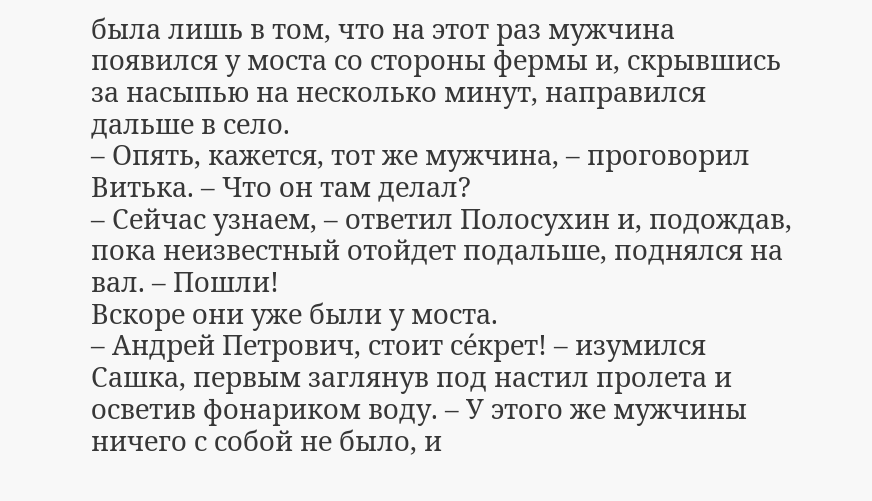была лишь в том, что на этот раз мужчина появился у моста со стороны фермы и, скрывшись за насыпью на несколько минут, направился дальше в село.
– Опять, кажется, тот же мужчина, – проговорил Витька. – Что он там делал?
– Сейчас узнаем, – ответил Полосухин и, подождав, пока неизвестный отойдет подальше, поднялся на вал. – Пошли!
Вскоре они уже были у моста.
– Андрей Петрович, стоит се́крет! – изумился Сашка, первым заглянув под настил пролета и осветив фонариком воду. – У этого же мужчины ничего с собой не было, и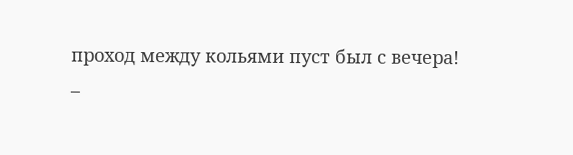проход между кольями пуст был с вечера!
–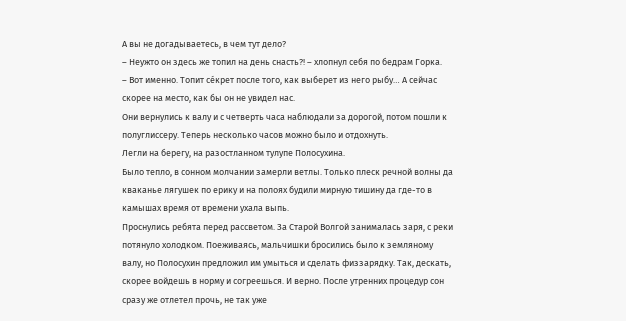А вы не догадываетесь, в чем тут дело?
– Неужто он здесь же топил на день снасть?! – хлопнул себя по бедрам Горка.
– Вот именно. Топит се́крет после того, как выберет из него рыбу… А сейчас скорее на место, как бы он не увидел нас.
Они вернулись к валу и с четверть часа наблюдали за дорогой, потом пошли к полуглиссеру. Теперь несколько часов можно было и отдохнуть.
Легли на берегу, на разостланном тулупе Полосухина.
Было тепло, в сонном молчании замерли ветлы. Только плеск речной волны да кваканье лягушек по ерику и на полоях будили мирную тишину да где-то в камышах время от времени ухала выпь.
Проснулись ребята перед рассветом. За Старой Волгой занималась заря, с реки потянуло холодком. Поеживаясь, мальчишки бросились было к земляному валу, но Полосухин предложил им умыться и сделать физзарядку. Так, дескать, скорее войдешь в норму и согреешься. И верно. После утренних процедур сон сразу же отлетел прочь, не так уже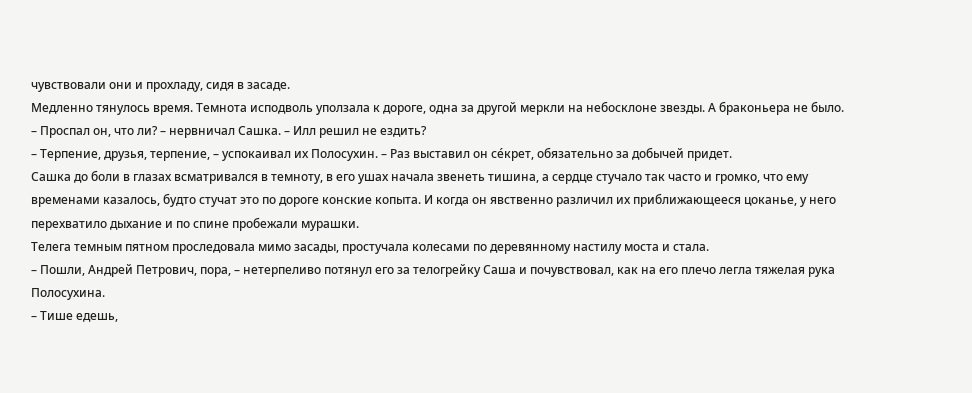чувствовали они и прохладу, сидя в засаде.
Медленно тянулось время. Темнота исподволь уползала к дороге, одна за другой меркли на небосклоне звезды. А браконьера не было.
– Проспал он, что ли? – нервничал Сашка. – Илл решил не ездить?
– Терпение, друзья, терпение, – успокаивал их Полосухин. – Раз выставил он се́крет, обязательно за добычей придет.
Сашка до боли в глазах всматривался в темноту, в его ушах начала звенеть тишина, а сердце стучало так часто и громко, что ему временами казалось, будто стучат это по дороге конские копыта. И когда он явственно различил их приближающееся цоканье, у него перехватило дыхание и по спине пробежали мурашки.
Телега темным пятном проследовала мимо засады, простучала колесами по деревянному настилу моста и стала.
– Пошли, Андрей Петрович, пора, – нетерпеливо потянул его за телогрейку Саша и почувствовал, как на его плечо легла тяжелая рука Полосухина.
– Тише едешь,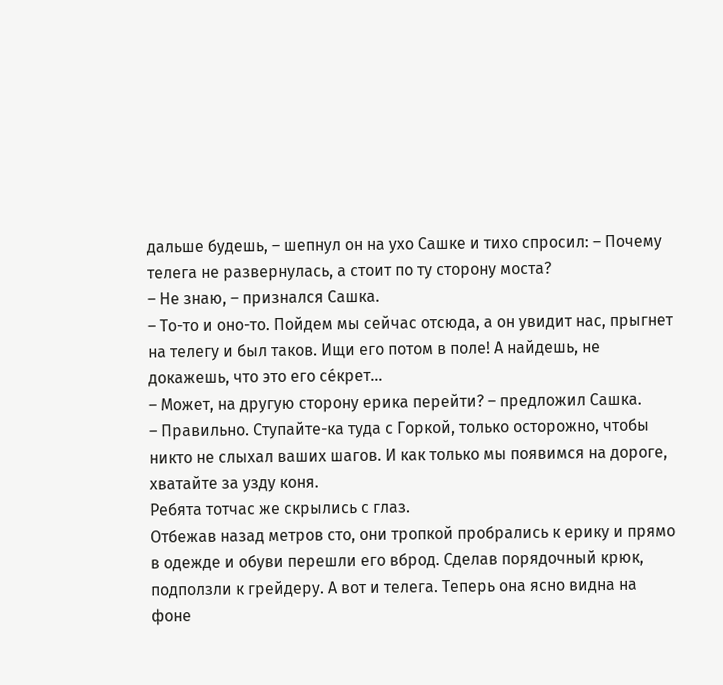дальше будешь, – шепнул он на ухо Сашке и тихо спросил: – Почему телега не развернулась, а стоит по ту сторону моста?
– Не знаю, – признался Сашка.
– То-то и оно-то. Пойдем мы сейчас отсюда, а он увидит нас, прыгнет на телегу и был таков. Ищи его потом в поле! А найдешь, не докажешь, что это его се́крет…
– Может, на другую сторону ерика перейти? – предложил Сашка.
– Правильно. Ступайте-ка туда с Горкой, только осторожно, чтобы никто не слыхал ваших шагов. И как только мы появимся на дороге, хватайте за узду коня.
Ребята тотчас же скрылись с глаз.
Отбежав назад метров сто, они тропкой пробрались к ерику и прямо в одежде и обуви перешли его вброд. Сделав порядочный крюк, подползли к грейдеру. А вот и телега. Теперь она ясно видна на фоне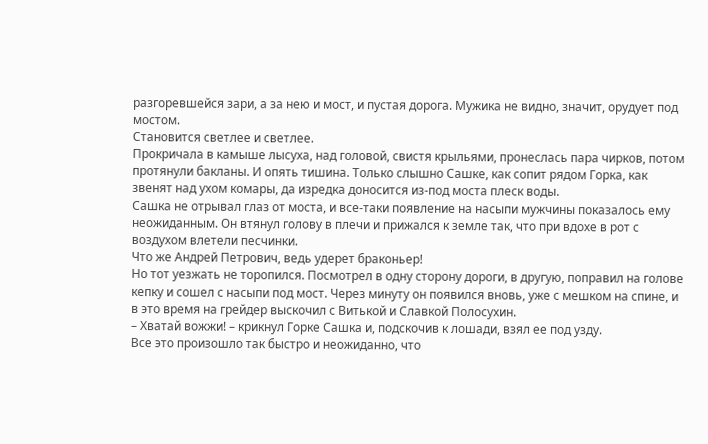разгоревшейся зари, а за нею и мост, и пустая дорога. Мужика не видно, значит, орудует под мостом.
Становится светлее и светлее.
Прокричала в камыше лысуха, над головой, свистя крыльями, пронеслась пара чирков, потом протянули бакланы. И опять тишина. Только слышно Сашке, как сопит рядом Горка, как звенят над ухом комары, да изредка доносится из-под моста плеск воды.
Сашка не отрывал глаз от моста, и все-таки появление на насыпи мужчины показалось ему неожиданным. Он втянул голову в плечи и прижался к земле так, что при вдохе в рот с воздухом влетели песчинки.
Что же Андрей Петрович, ведь удерет браконьер!
Но тот уезжать не торопился. Посмотрел в одну сторону дороги, в другую, поправил на голове кепку и сошел с насыпи под мост. Через минуту он появился вновь, уже с мешком на спине, и в это время на грейдер выскочил с Витькой и Славкой Полосухин.
– Хватай вожжи! – крикнул Горке Сашка и, подскочив к лошади, взял ее под узду.
Все это произошло так быстро и неожиданно, что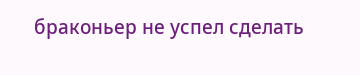браконьер не успел сделать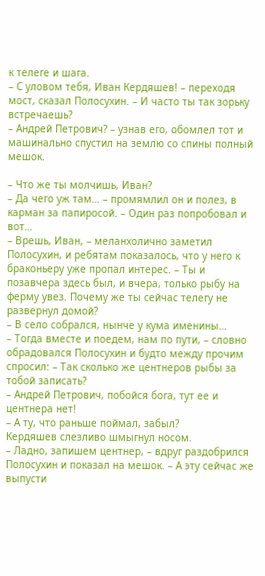к телеге и шага.
– С уловом тебя, Иван Кердяшев! – переходя мост, сказал Полосухин. – И часто ты так зорьку встречаешь?
– Андрей Петрович? – узнав его, обомлел тот и машинально спустил на землю со спины полный мешок.

– Что же ты молчишь, Иван?
– Да чего уж там… – промямлил он и полез, в карман за папиросой. – Один раз попробовал и вот…
– Врешь, Иван, – меланхолично заметил Полосухин, и ребятам показалось, что у него к браконьеру уже пропал интерес. – Ты и позавчера здесь был, и вчера, только рыбу на ферму увез. Почему же ты сейчас телегу не развернул домой?
– В село собрался, нынче у кума именины…
– Тогда вместе и поедем, нам по пути, – словно обрадовался Полосухин и будто между прочим спросил: – Так сколько же центнеров рыбы за тобой записать?
– Андрей Петрович, побойся бога, тут ее и центнера нет!
– А ту, что раньше поймал, забыл?
Кердяшев слезливо шмыгнул носом.
– Ладно, запишем центнер, – вдруг раздобрился Полосухин и показал на мешок. – А эту сейчас же выпусти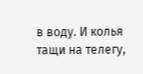в воду. И колья тащи на телегу,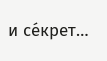и се́крет…